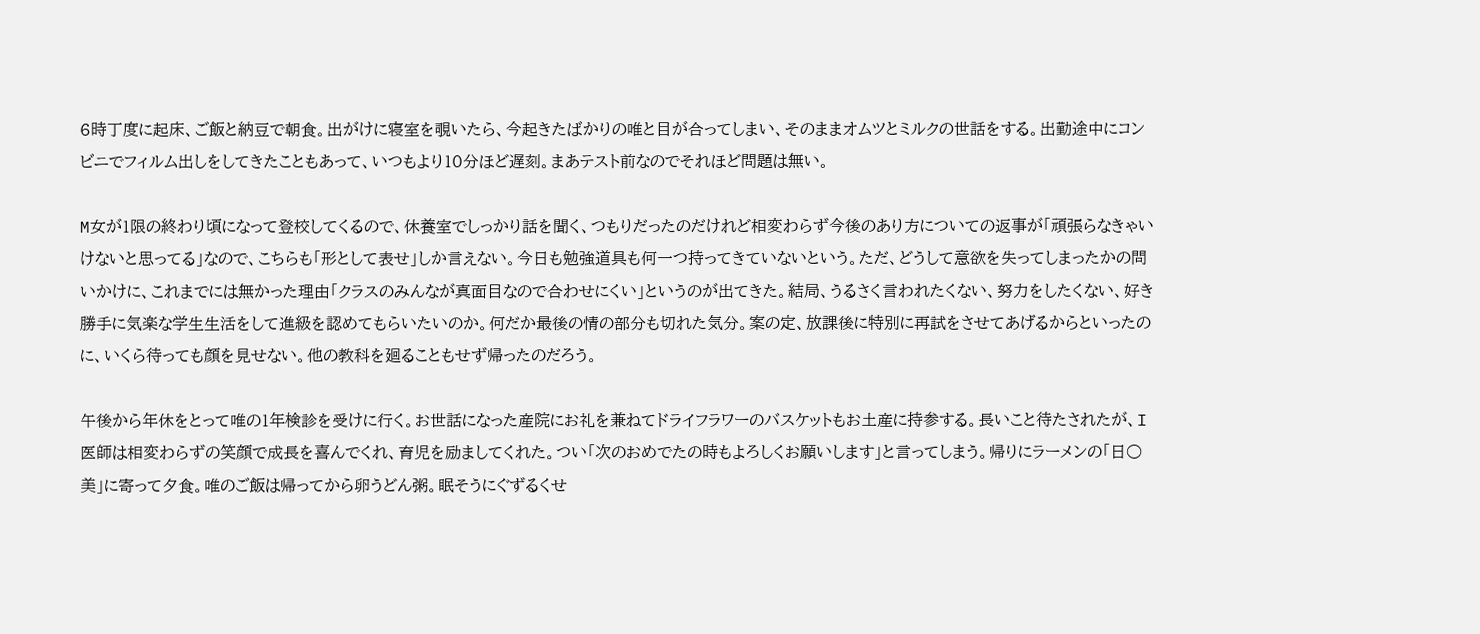6時丁度に起床、ご飯と納豆で朝食。出がけに寝室を覗いたら、今起きたばかりの唯と目が合ってしまい、そのままオムツとミルクの世話をする。出勤途中にコンビニでフィルム出しをしてきたこともあって、いつもより10分ほど遅刻。まあテスト前なのでそれほど問題は無い。

M女が1限の終わり頃になって登校してくるので、休養室でしっかり話を聞く、つもりだったのだけれど相変わらず今後のあり方についての返事が「頑張らなきゃいけないと思ってる」なので、こちらも「形として表せ」しか言えない。今日も勉強道具も何一つ持ってきていないという。ただ、どうして意欲を失ってしまったかの問いかけに、これまでには無かった理由「クラスのみんなが真面目なので合わせにくい」というのが出てきた。結局、うるさく言われたくない、努力をしたくない、好き勝手に気楽な学生生活をして進級を認めてもらいたいのか。何だか最後の情の部分も切れた気分。案の定、放課後に特別に再試をさせてあげるからといったのに、いくら待っても顔を見せない。他の教科を廻ることもせず帰ったのだろう。

午後から年休をとって唯の1年検診を受けに行く。お世話になった産院にお礼を兼ねてドライフラワーのバスケットもお土産に持参する。長いこと待たされたが、I医師は相変わらずの笑顔で成長を喜んでくれ、育児を励ましてくれた。つい「次のおめでたの時もよろしくお願いします」と言ってしまう。帰りにラーメンの「日○美」に寄って夕食。唯のご飯は帰ってから卵うどん粥。眠そうにぐずるくせ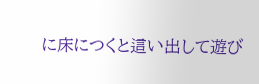に床につくと這い出して遊び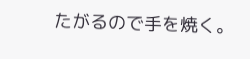たがるので手を焼く。